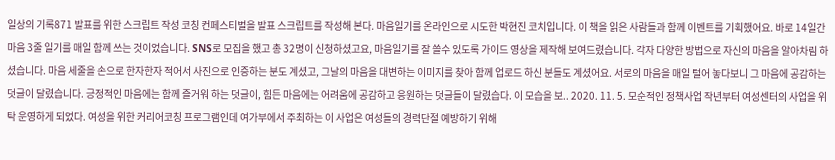일상의 기록871 발표를 위한 스크립트 작성 코칭 컨페스티벌을 발표 스크립트를 작성해 본다. 마음일기를 온라인으로 시도한 박현진 코치입니다. 이 책을 읽은 사람들과 함께 이벤트를 기획했어요. 바로 14일간 마음 3줄 일기를 매일 함께 쓰는 것이었습니다. SNS로 모집을 했고 총 32명이 신청하셨고요, 마음일기를 잘 쓸수 있도록 가이드 영상을 제작해 보여드렸습니다. 각자 다양한 방법으로 자신의 마음을 알아차림 하셨습니다. 마음 세줄을 손으로 한자한자 적어서 사진으로 인증하는 분도 계셨고, 그날의 마음을 대변하는 이미지를 찾아 함께 업로드 하신 분들도 계셨어요. 서로의 마음을 매일 털어 놓다보니 그 마음에 공감하는 덧글이 달렸습니다. 긍정적인 마음에는 함께 즐거워 하는 덧글이, 힘든 마음에는 어려움에 공감하고 응원하는 덧글들이 달렸습다. 이 모습을 보.. 2020. 11. 5. 모순적인 정책사업 작년부터 여성센터의 사업을 위탁 운영하게 되었다. 여성을 위한 커리어코칭 프로그램인데 여가부에서 주최하는 이 사업은 여성들의 경력단절 예방하기 위해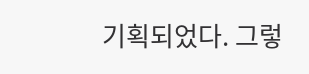기획되었다. 그렇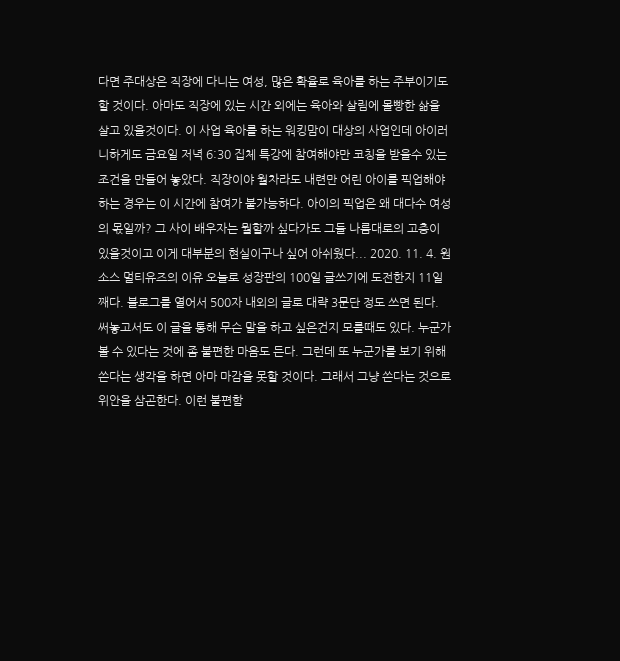다면 주대상은 직장에 다니는 여성, 많은 확율로 육아를 하는 주부이기도 할 것이다. 아마도 직장에 있는 시간 외에는 육아와 살림에 몰빵한 삶을 살고 있을것이다. 이 사업 육아를 하는 워킹맘이 대상의 사업인데 아이러니하게도 금요일 저녁 6:30 집체 특강에 참여해야만 코칭을 받을수 있는 조건을 만들어 놓았다. 직장이야 월차라도 내련만 어린 아이를 픽업해야 하는 경우는 이 시간에 참여가 불가능하다. 아이의 픽업은 왜 대다수 여성의 몫일까? 그 사이 배우자는 뭘할까 싶다가도 그들 나름대로의 고충이 있을것이고 이게 대부분의 현실이구나 싶어 아쉬웠다... 2020. 11. 4. 원소스 멀티유즈의 이유 오늘로 성장판의 100일 글쓰기에 도전한지 11일째다. 블로그를 열어서 500자 내외의 글로 대략 3문단 정도 쓰면 된다. 써놓고서도 이 글을 통해 무슨 말을 하고 싶은건지 모를때도 있다. 누군가 볼 수 있다는 것에 좀 불편한 마음도 든다. 그런데 또 누군가를 보기 위해 쓴다는 생각을 하면 아마 마감을 못할 것이다. 그래서 그냥 쓴다는 것으로 위안을 삼곤한다. 이런 불편함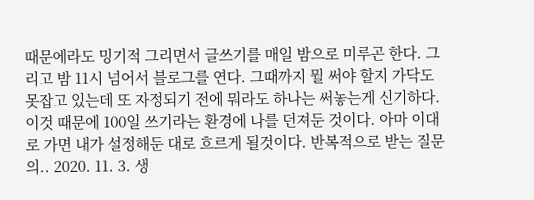때문에라도 밍기적 그리면서 글쓰기를 매일 밤으로 미루곤 한다. 그리고 밤 11시 넘어서 블로그를 연다. 그때까지 뭘 써야 할지 가닥도 못잡고 있는데 또 자정되기 전에 뭐라도 하나는 써놓는게 신기하다. 이것 때문에 100일 쓰기라는 환경에 나를 던져둔 것이다. 아마 이대로 가면 내가 설정해둔 대로 흐르게 될것이다. 반복적으로 받는 질문의.. 2020. 11. 3. 생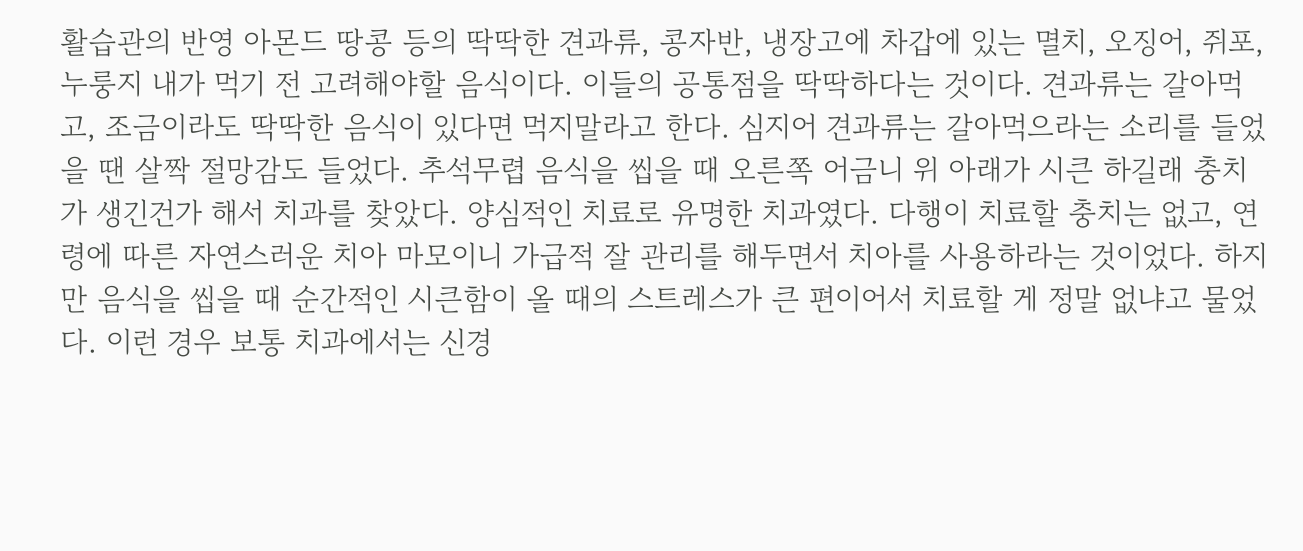활습관의 반영 아몬드 땅콩 등의 딱딱한 견과류, 콩자반, 냉장고에 차갑에 있는 멸치, 오징어, 쥐포, 누룽지 내가 먹기 전 고려해야할 음식이다. 이들의 공통점을 딱딱하다는 것이다. 견과류는 갈아먹고, 조금이라도 딱딱한 음식이 있다면 먹지말라고 한다. 심지어 견과류는 갈아먹으라는 소리를 들었을 땐 살짝 절망감도 들었다. 추석무렵 음식을 씹을 때 오른쪽 어금니 위 아래가 시큰 하길래 충치가 생긴건가 해서 치과를 찾았다. 양심적인 치료로 유명한 치과였다. 다행이 치료할 충치는 없고, 연령에 따른 자연스러운 치아 마모이니 가급적 잘 관리를 해두면서 치아를 사용하라는 것이었다. 하지만 음식을 씹을 때 순간적인 시큰함이 올 때의 스트레스가 큰 편이어서 치료할 게 정말 없냐고 물었다. 이런 경우 보통 치과에서는 신경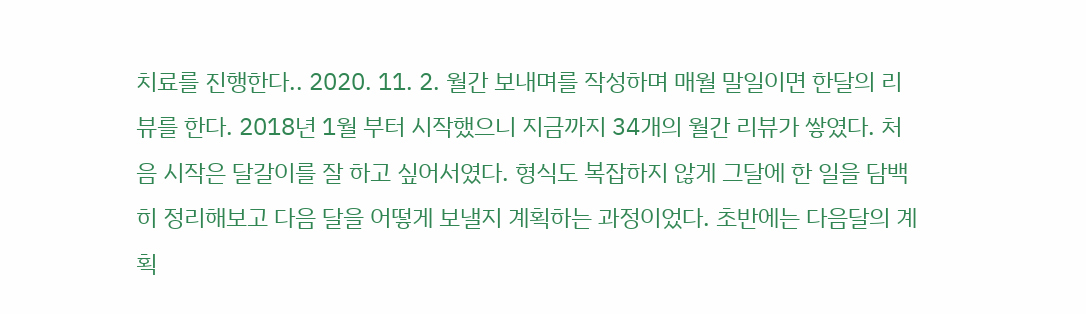치료를 진행한다.. 2020. 11. 2. 월간 보내며를 작성하며 매월 말일이면 한달의 리뷰를 한다. 2018년 1월 부터 시작했으니 지금까지 34개의 월간 리뷰가 쌓였다. 처음 시작은 달갈이를 잘 하고 싶어서였다. 형식도 복잡하지 않게 그달에 한 일을 담백히 정리해보고 다음 달을 어떻게 보낼지 계획하는 과정이었다. 초반에는 다음달의 계획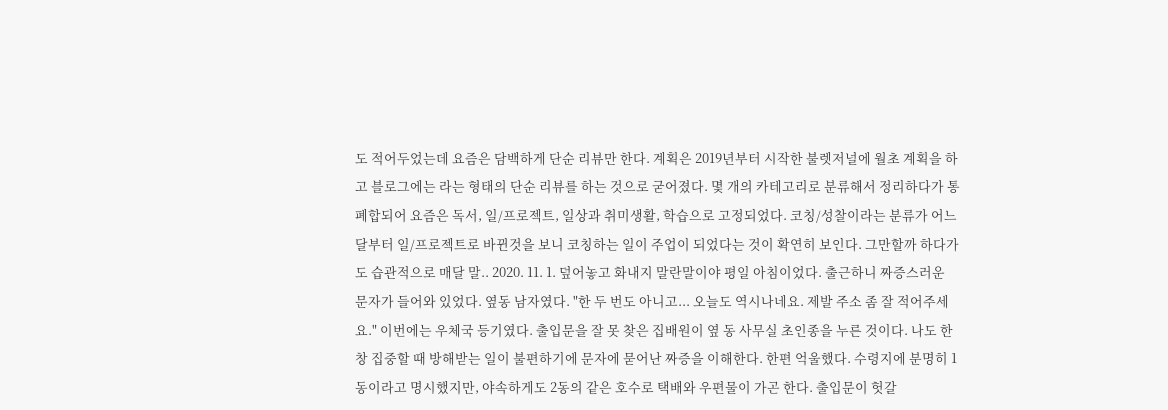도 적어두었는데 요즘은 담백하게 단순 리뷰만 한다. 계획은 2019년부터 시작한 불렛저널에 월초 계획을 하고 블로그에는 라는 형태의 단순 리뷰를 하는 것으로 굳어졌다. 몇 개의 카테고리로 분류해서 정리하다가 통폐합되어 요즘은 독서, 일/프로젝트, 일상과 취미생활, 학습으로 고정되었다. 코칭/성찰이라는 분류가 어느 달부터 일/프로젝트로 바뀐것을 보니 코칭하는 일이 주업이 되었다는 것이 확연히 보인다. 그만할까 하다가도 습관적으로 매달 말.. 2020. 11. 1. 덮어놓고 화내지 말란말이야 평일 아침이었다. 출근하니 짜증스러운 문자가 들어와 있었다. 옆동 남자였다. "한 두 번도 아니고... 오늘도 역시나네요. 제발 주소 좀 잘 적어주세요." 이번에는 우체국 등기였다. 출입문을 잘 못 찾은 집배원이 옆 동 사무실 초인종을 누른 것이다. 나도 한창 집중할 때 방해받는 일이 불편하기에 문자에 묻어난 짜증을 이해한다. 한편 억울했다. 수령지에 분명히 1동이라고 명시했지만, 야속하게도 2동의 같은 호수로 택배와 우편물이 가곤 한다. 출입문이 헛갈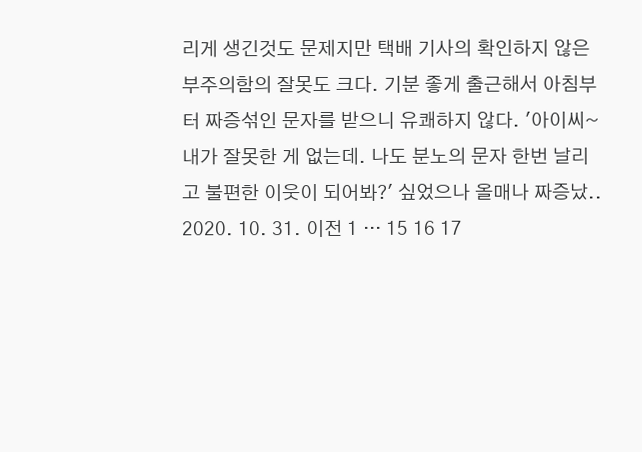리게 생긴것도 문제지만 택배 기사의 확인하지 않은 부주의함의 잘못도 크다. 기분 좋게 출근해서 아침부터 짜증섞인 문자를 받으니 유쾌하지 않다. '아이씨~ 내가 잘못한 게 없는데. 나도 분노의 문자 한번 날리고 불편한 이웃이 되어봐?' 싶었으나 올매나 짜증났.. 2020. 10. 31. 이전 1 ··· 15 16 17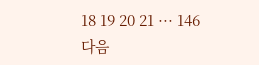18 19 20 21 ··· 146 다음